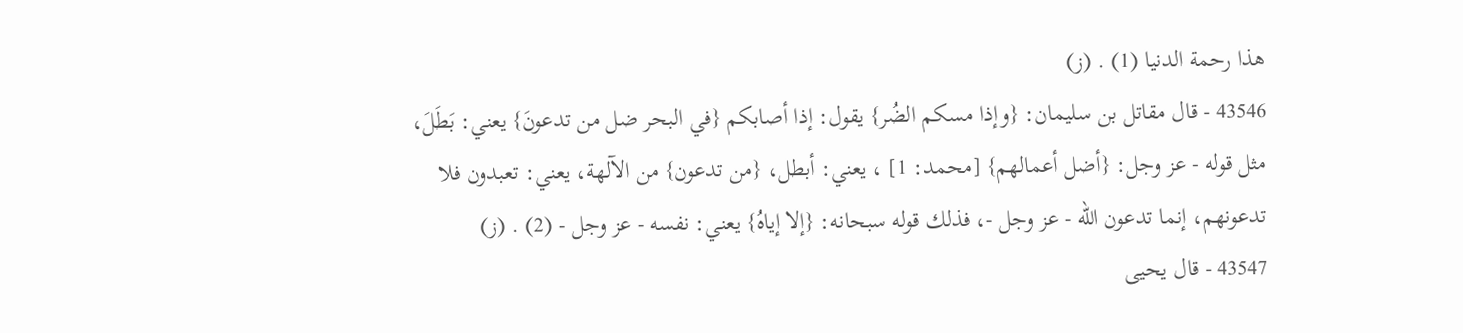هذا رحمة الدنيا (1) . (ز)
43546 - قال مقاتل بن سليمان: {وإذا مسكم الضُر} يقول: إذا أصابكم {في البحر ضل من تدعونَ} يعني: بَطَلَ، مثل قوله - عز وجل: {أضل أعمالهم} [محمد: 1] ، يعني: أبطل، {من تدعون} من الآلهة، يعني: تعبدون فلا تدعونهم، إنما تدعون الله - عز وجل -، فذلك قوله سبحانه: {إلا إياهُ} يعني: نفسه - عز وجل - (2) . (ز)
43547 - قال يحيى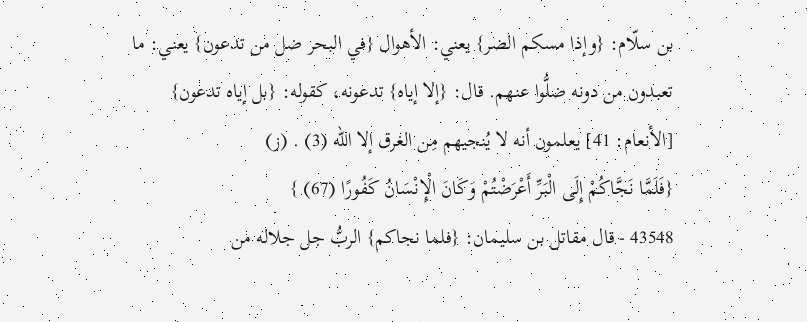بن سلّام: {وإذا مسكم الضر} يعني: الأهوال {في البحر ضل من تدعون} يعني: ما تعبدون من دونه ضلُّوا عنهم. قال: {إلا إياه} تدعونه، كقوله: {بل إياه تدعون} [الأنعام: 41] يعلمون أنه لا يُنجيهم مِن الغرق إلا الله (3) . (ز)
{فَلَمَّا نَجَّاكُمْ إِلَى الْبَرِّ أَعْرَضْتُمْ وَكَانَ الْإِنْسَانُ كَفُورًا (67) }
43548 - قال مقاتل بن سليمان: {فلما نجاكم} الربُّ جل جلاله من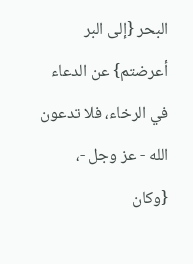البحر {إلى البر أعرضتم} عن الدعاء في الرخاء، فلا تدعون الله - عز وجل -، {وكان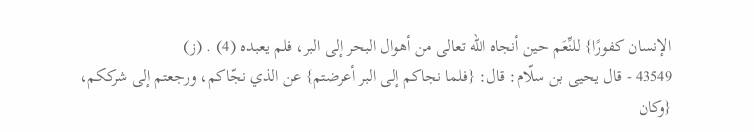الإنسان كفورًا} للنِّعَم حين أنجاه الله تعالى من أهوال البحر إلى البر، فلم يعبده (4) . (ز)
43549 - قال يحيى بن سلّام: قال: {فلما نجاكم إلى البر أعرضتم} عن الذي نجّاكم، ورجعتم إلى شرككم، {وكان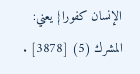الإنسان كفورا} يعني: المشرك (5) [3878] .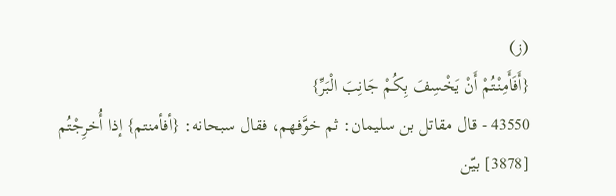(ز)
{أَفَأَمِنْتُمْ أَنْ يَخْسِفَ بِكُمْ جَانِبَ الْبَرِّ}
43550 - قال مقاتل بن سليمان: ثم خوَّفهم، فقال سبحانه: {أفأمنتم} إذا أُخرِجْتُم
[3878] بيّن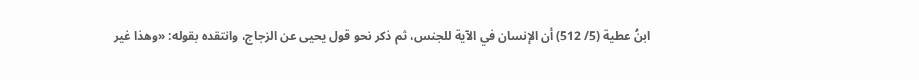ابنُ عطية (5/ 512) أن الإنسان في الآية للجنس، ثم ذكر نحو قول يحيى عن الزجاج، وانتقده بقوله: «وهذا غير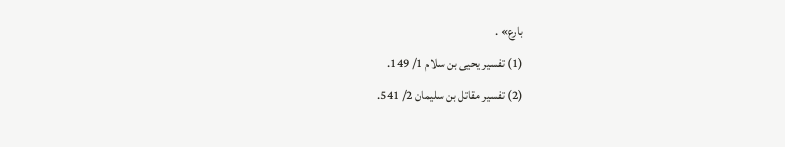بارع» .
(1) تفسير يحيى بن سلام 1/ 149.
(2) تفسير مقاتل بن سليمان 2/ 541.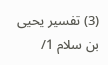(3) تفسير يحيى بن سلام 1/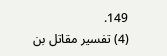149.
(4) تفسير مقاتل بن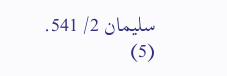سليمان 2/ 541.
(5)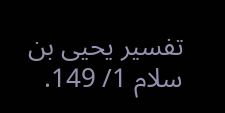تفسير يحيى بن سلام 1/ 149.